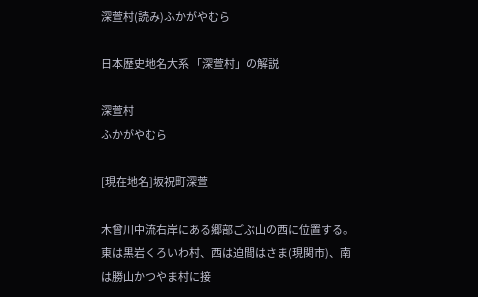深萱村(読み)ふかがやむら

日本歴史地名大系 「深萱村」の解説

深萱村
ふかがやむら

[現在地名]坂祝町深萱

木曾川中流右岸にある郷部ごぶ山の西に位置する。東は黒岩くろいわ村、西は迫間はさま(現関市)、南は勝山かつやま村に接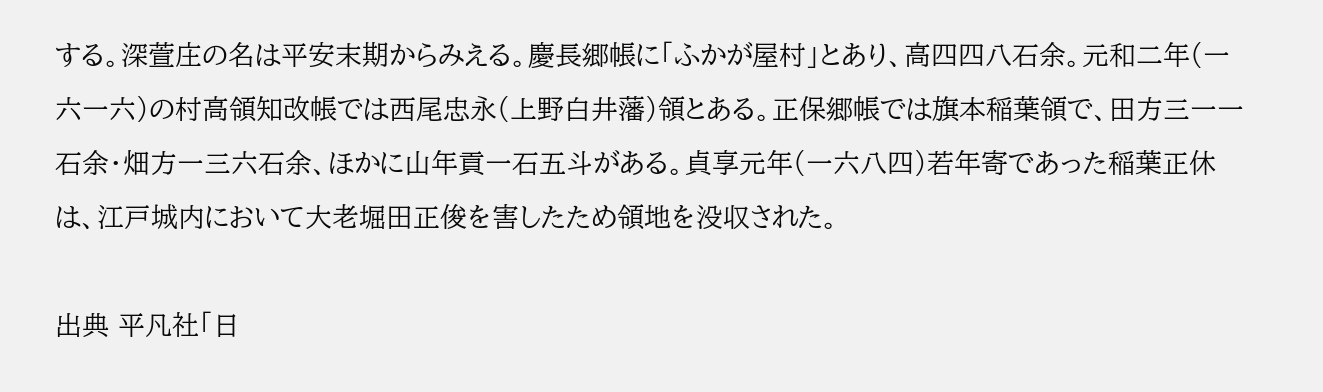する。深萱庄の名は平安末期からみえる。慶長郷帳に「ふかが屋村」とあり、高四四八石余。元和二年(一六一六)の村高領知改帳では西尾忠永(上野白井藩)領とある。正保郷帳では旗本稲葉領で、田方三一一石余・畑方一三六石余、ほかに山年貢一石五斗がある。貞享元年(一六八四)若年寄であった稲葉正休は、江戸城内において大老堀田正俊を害したため領地を没収された。

出典 平凡社「日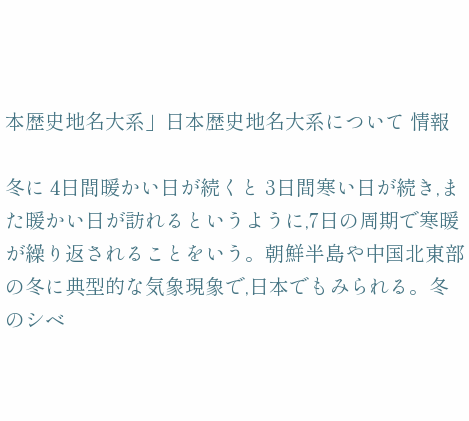本歴史地名大系」日本歴史地名大系について 情報

冬に 4日間暖かい日が続くと 3日間寒い日が続き,また暖かい日が訪れるというように,7日の周期で寒暖が繰り返されることをいう。朝鮮半島や中国北東部の冬に典型的な気象現象で,日本でもみられる。冬のシベ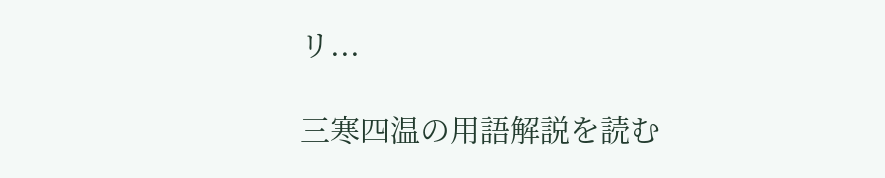リ...

三寒四温の用語解説を読む